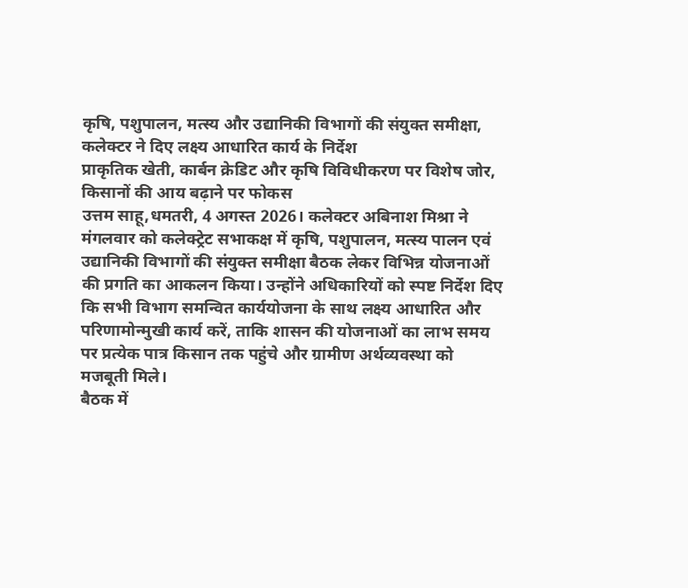कृषि, पशुपालन, मत्स्य और उद्यानिकी विभागों की संयुक्त समीक्षा, कलेक्टर ने दिए लक्ष्य आधारित कार्य के निर्देश
प्राकृतिक खेती, कार्बन क्रेडिट और कृषि विविधीकरण पर विशेष जोर, किसानों की आय बढ़ाने पर फोकस
उत्तम साहू,धमतरी, 4 अगस्त 2026। कलेक्टर अबिनाश मिश्रा ने मंगलवार को कलेक्ट्रेट सभाकक्ष में कृषि, पशुपालन, मत्स्य पालन एवं उद्यानिकी विभागों की संयुक्त समीक्षा बैठक लेकर विभिन्न योजनाओं की प्रगति का आकलन किया। उन्होंने अधिकारियों को स्पष्ट निर्देश दिए कि सभी विभाग समन्वित कार्ययोजना के साथ लक्ष्य आधारित और परिणामोन्मुखी कार्य करें, ताकि शासन की योजनाओं का लाभ समय पर प्रत्येक पात्र किसान तक पहुंचे और ग्रामीण अर्थव्यवस्था को मजबूती मिले।
बैठक में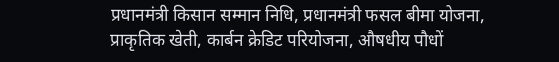प्रधानमंत्री किसान सम्मान निधि, प्रधानमंत्री फसल बीमा योजना, प्राकृतिक खेती, कार्बन क्रेडिट परियोजना, औषधीय पौधों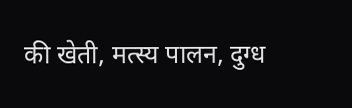की खेती, मत्स्य पालन, दुग्ध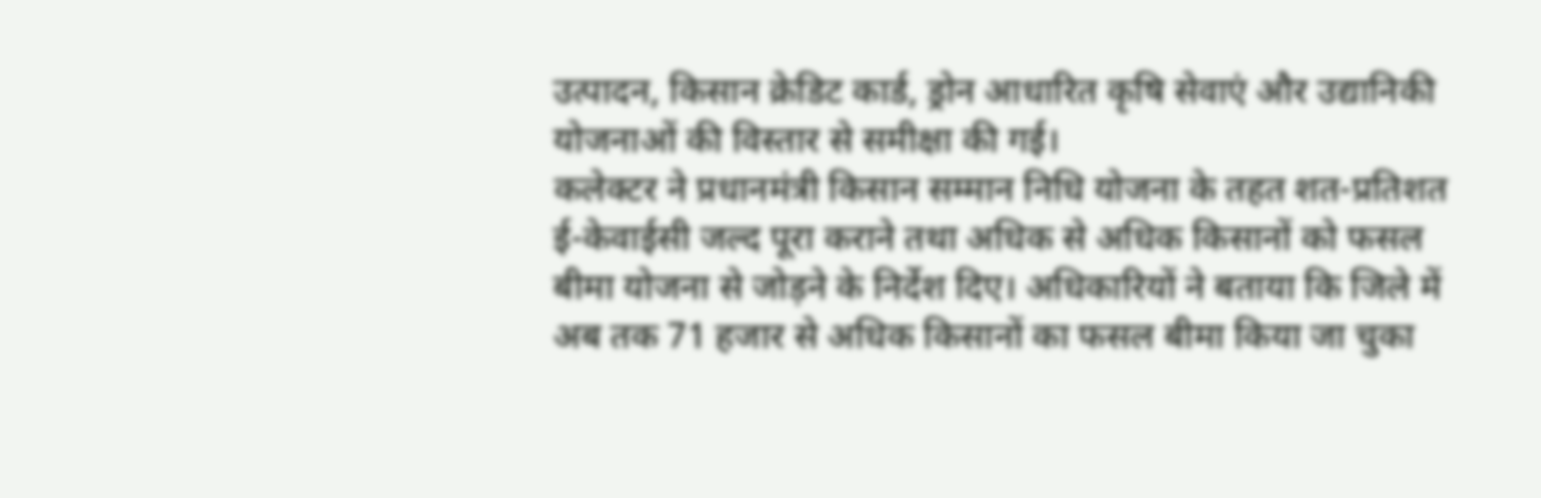उत्पादन, किसान क्रेडिट कार्ड, ड्रोन आधारित कृषि सेवाएं और उद्यानिकी योजनाओं की विस्तार से समीक्षा की गई।
कलेक्टर ने प्रधानमंत्री किसान सम्मान निधि योजना के तहत शत-प्रतिशत ई-केवाईसी जल्द पूरा कराने तथा अधिक से अधिक किसानों को फसल बीमा योजना से जोड़ने के निर्देश दिए। अधिकारियों ने बताया कि जिले में अब तक 71 हजार से अधिक किसानों का फसल बीमा किया जा चुका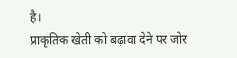है।
प्राकृतिक खेती को बढ़ावा देने पर जोर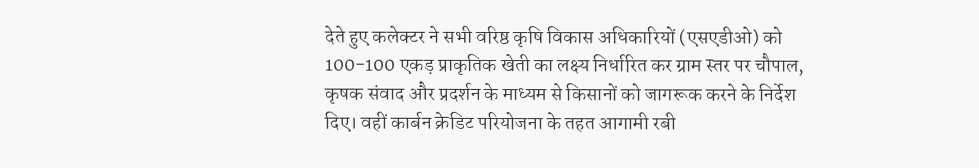देते हुए कलेक्टर ने सभी वरिष्ठ कृषि विकास अधिकारियों (एसएडीओ) को 100-100 एकड़ प्राकृतिक खेती का लक्ष्य निर्धारित कर ग्राम स्तर पर चौपाल, कृषक संवाद और प्रदर्शन के माध्यम से किसानों को जागरूक करने के निर्देश दिए। वहीं कार्बन क्रेडिट परियोजना के तहत आगामी रबी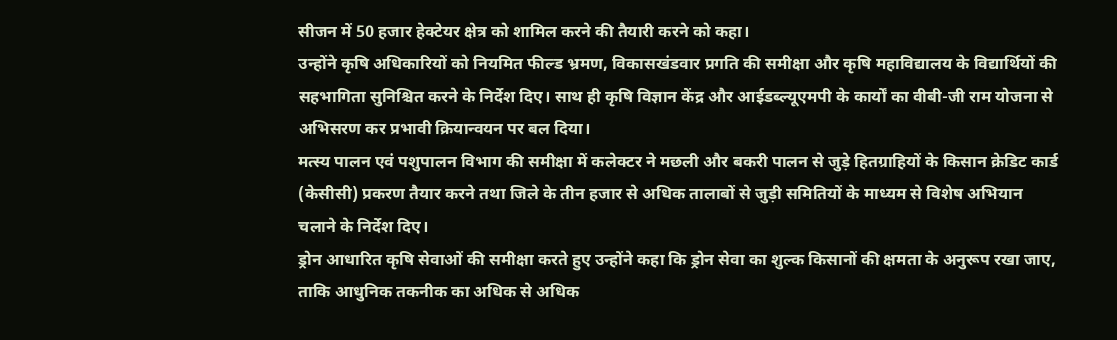सीजन में 50 हजार हेक्टेयर क्षेत्र को शामिल करने की तैयारी करने को कहा।
उन्होंने कृषि अधिकारियों को नियमित फील्ड भ्रमण, विकासखंडवार प्रगति की समीक्षा और कृषि महाविद्यालय के विद्यार्थियों की सहभागिता सुनिश्चित करने के निर्देश दिए। साथ ही कृषि विज्ञान केंद्र और आईडब्ल्यूएमपी के कार्यों का वीबी-जी राम योजना से अभिसरण कर प्रभावी क्रियान्वयन पर बल दिया।
मत्स्य पालन एवं पशुपालन विभाग की समीक्षा में कलेक्टर ने मछली और बकरी पालन से जुड़े हितग्राहियों के किसान क्रेडिट कार्ड (केसीसी) प्रकरण तैयार करने तथा जिले के तीन हजार से अधिक तालाबों से जुड़ी समितियों के माध्यम से विशेष अभियान चलाने के निर्देश दिए।
ड्रोन आधारित कृषि सेवाओं की समीक्षा करते हुए उन्होंने कहा कि ड्रोन सेवा का शुल्क किसानों की क्षमता के अनुरूप रखा जाए, ताकि आधुनिक तकनीक का अधिक से अधिक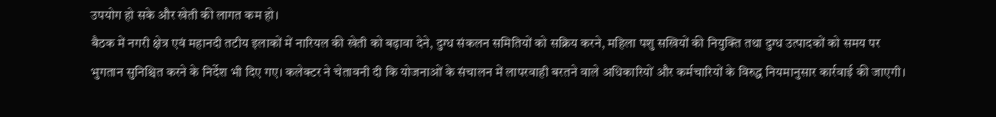उपयोग हो सके और खेती की लागत कम हो।
बैठक में नगरी क्षेत्र एवं महानदी तटीय इलाकों में नारियल की खेती को बढ़ावा देने, दुग्ध संकलन समितियों को सक्रिय करने, महिला पशु सखियों की नियुक्ति तथा दुग्ध उत्पादकों को समय पर भुगतान सुनिश्चित करने के निर्देश भी दिए गए। कलेक्टर ने चेतावनी दी कि योजनाओं के संचालन में लापरवाही बरतने वाले अधिकारियों और कर्मचारियों के विरुद्ध नियमानुसार कार्रवाई की जाएगी।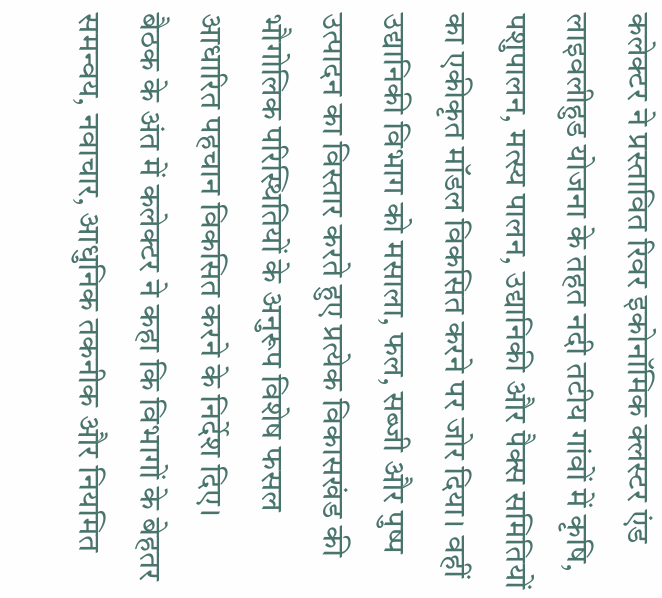कलेक्टर ने प्रस्तावित रिवर इकोनॉमिक क्लस्टर एंड लाइवलीहुड योजना के तहत नदी तटीय गांवों में कृषि, पशुपालन, मत्स्य पालन, उद्यानिकी और पैक्स समितियों का एकीकृत मॉडल विकसित करने पर जोर दिया। वहीं उद्यानिकी विभाग को मसाला, फल, सब्जी और पुष्प उत्पादन का विस्तार करते हुए प्रत्येक विकासखंड की भौगोलिक परिस्थितियों के अनुरूप विशेष फसल आधारित पहचान विकसित करने के निर्देश दिए।
बैठक के अंत में कलेक्टर ने कहा कि विभागों के बेहतर समन्वय, नवाचार, आधुनिक तकनीक और नियमित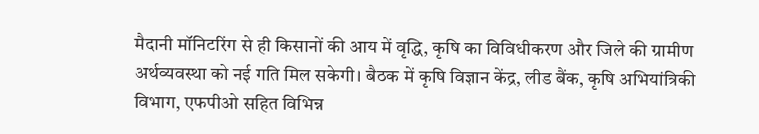मैदानी मॉनिटरिंग से ही किसानों की आय में वृद्धि, कृषि का विविधीकरण और जिले की ग्रामीण अर्थव्यवस्था को नई गति मिल सकेगी। बैठक में कृषि विज्ञान केंद्र, लीड बैंक, कृषि अभियांत्रिकी विभाग, एफपीओ सहित विभिन्न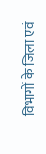विभागों के जिला एवं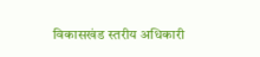विकासखंड स्तरीय अधिकारी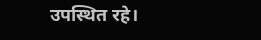उपस्थित रहे।